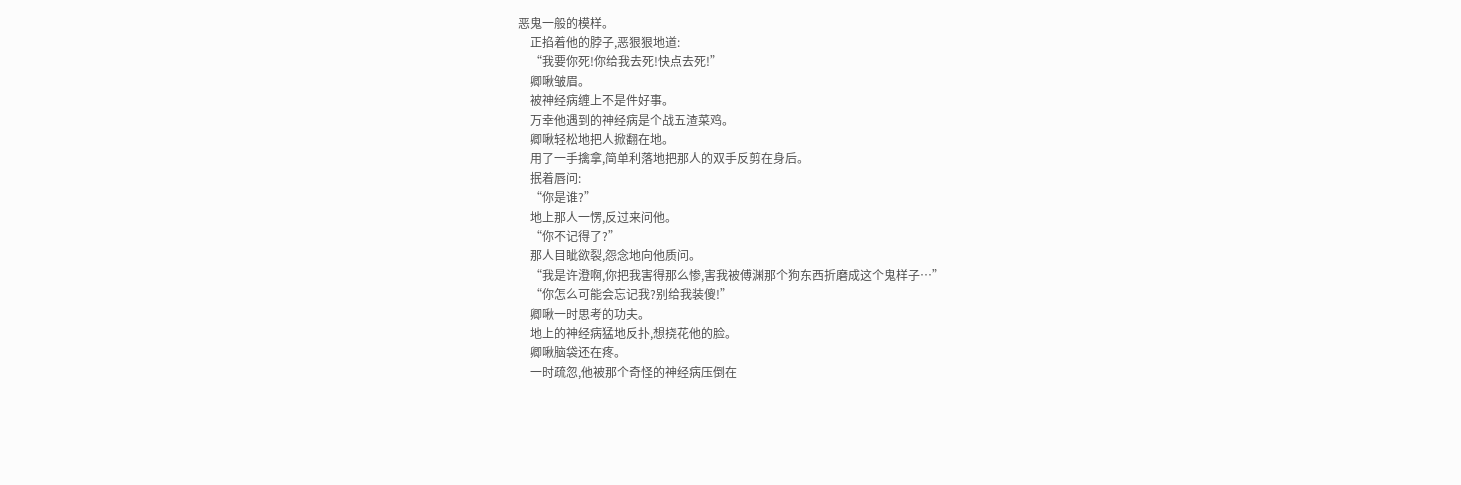恶鬼一般的模样。
    正掐着他的脖子,恶狠狠地道:
    “我要你死!你给我去死!快点去死!”
    卿啾皱眉。
    被神经病缠上不是件好事。
    万幸他遇到的神经病是个战五渣菜鸡。
    卿啾轻松地把人掀翻在地。
    用了一手擒拿,简单利落地把那人的双手反剪在身后。
    抿着唇问:
    “你是谁?”
    地上那人一愣,反过来问他。
    “你不记得了?”
    那人目眦欲裂,怨念地向他质问。
    “我是许澄啊,你把我害得那么惨,害我被傅渊那个狗东西折磨成这个鬼样子…”
    “你怎么可能会忘记我?别给我装傻!”
    卿啾一时思考的功夫。
    地上的神经病猛地反扑,想挠花他的脸。
    卿啾脑袋还在疼。
    一时疏忽,他被那个奇怪的神经病压倒在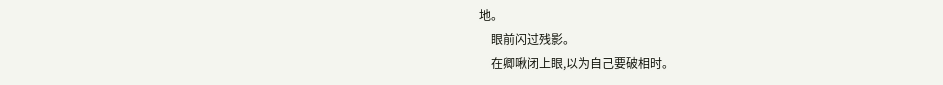地。
    眼前闪过残影。
    在卿啾闭上眼,以为自己要破相时。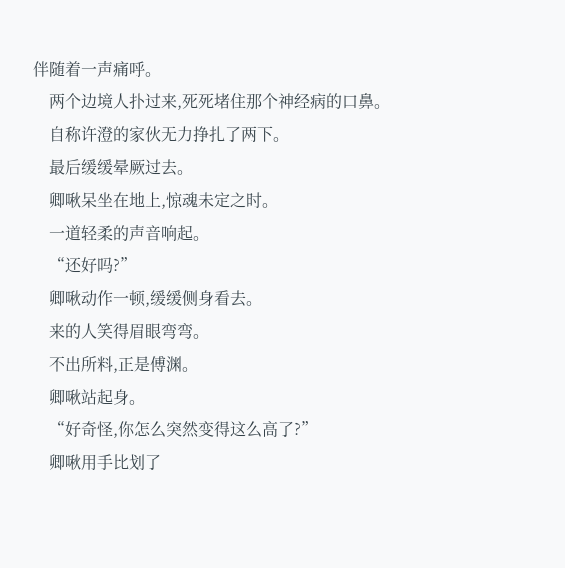伴随着一声痛呼。
    两个边境人扑过来,死死堵住那个神经病的口鼻。
    自称许澄的家伙无力挣扎了两下。
    最后缓缓晕厥过去。
    卿啾呆坐在地上,惊魂未定之时。
    一道轻柔的声音响起。
    “还好吗?”
    卿啾动作一顿,缓缓侧身看去。
    来的人笑得眉眼弯弯。
    不出所料,正是傅渊。
    卿啾站起身。
    “好奇怪,你怎么突然变得这么高了?”
    卿啾用手比划了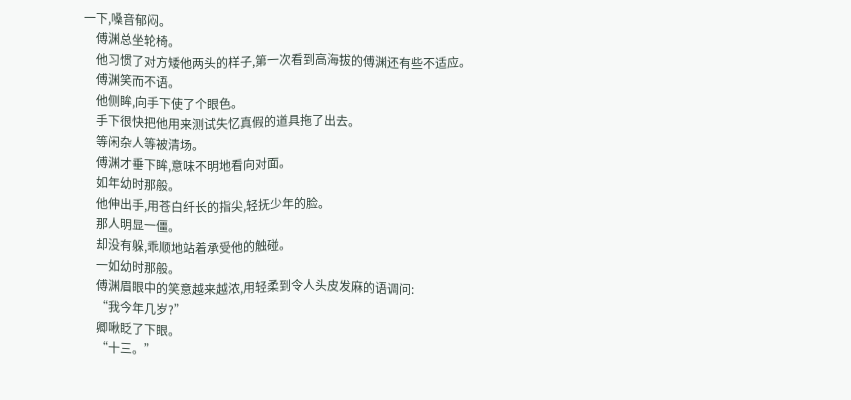一下,嗓音郁闷。
    傅渊总坐轮椅。
    他习惯了对方矮他两头的样子,第一次看到高海拔的傅渊还有些不适应。
    傅渊笑而不语。
    他侧眸,向手下使了个眼色。
    手下很快把他用来测试失忆真假的道具拖了出去。
    等闲杂人等被清场。
    傅渊才垂下眸,意味不明地看向对面。
    如年幼时那般。
    他伸出手,用苍白纤长的指尖,轻抚少年的脸。
    那人明显一僵。
    却没有躲,乖顺地站着承受他的触碰。
    一如幼时那般。
    傅渊眉眼中的笑意越来越浓,用轻柔到令人头皮发麻的语调问:
    “我今年几岁?”
    卿啾眨了下眼。
    “十三。”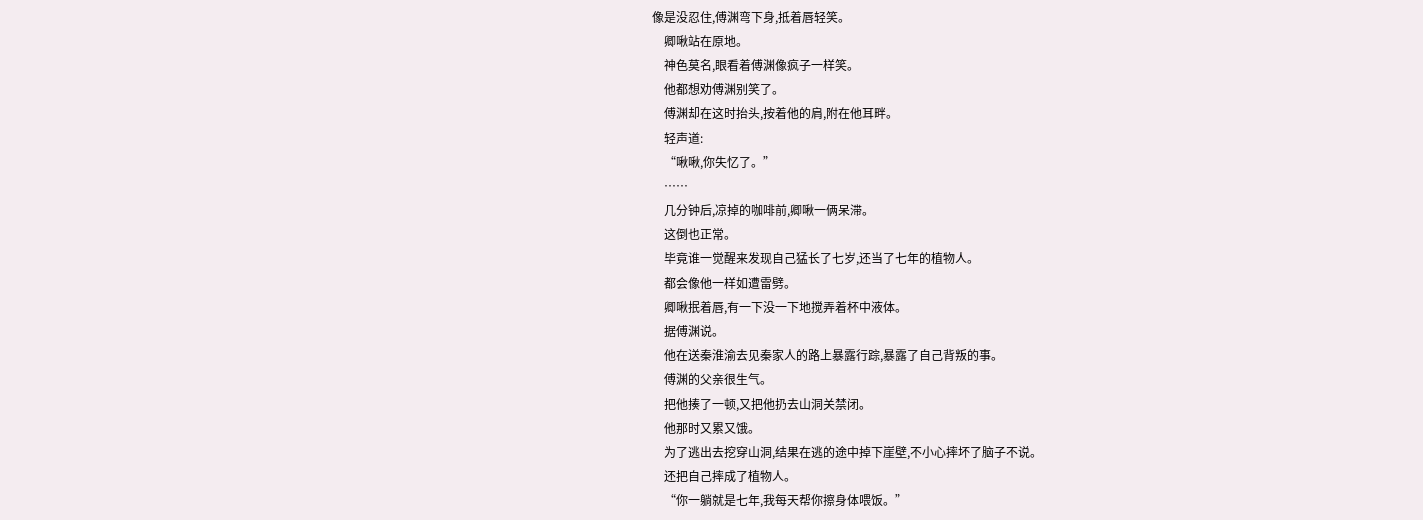像是没忍住,傅渊弯下身,抵着唇轻笑。
    卿啾站在原地。
    神色莫名,眼看着傅渊像疯子一样笑。
    他都想劝傅渊别笑了。
    傅渊却在这时抬头,按着他的肩,附在他耳畔。
    轻声道:
    “啾啾,你失忆了。”
    ……
    几分钟后,凉掉的咖啡前,卿啾一俩呆滞。
    这倒也正常。
    毕竟谁一觉醒来发现自己猛长了七岁,还当了七年的植物人。
    都会像他一样如遭雷劈。
    卿啾抿着唇,有一下没一下地搅弄着杯中液体。
    据傅渊说。
    他在送秦淮渝去见秦家人的路上暴露行踪,暴露了自己背叛的事。
    傅渊的父亲很生气。
    把他揍了一顿,又把他扔去山洞关禁闭。
    他那时又累又饿。
    为了逃出去挖穿山洞,结果在逃的途中掉下崖壁,不小心摔坏了脑子不说。
    还把自己摔成了植物人。
    “你一躺就是七年,我每天帮你擦身体喂饭。”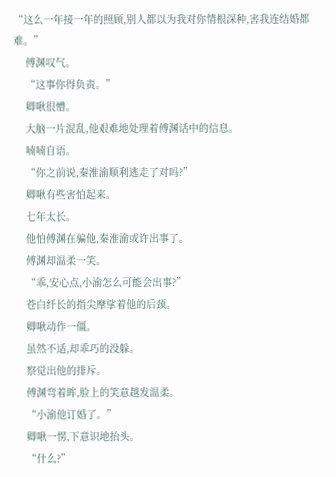“这么一年接一年的照顾,别人都以为我对你情根深种,害我连结婚都难。”
    傅渊叹气。
    “这事你得负责。”
    卿啾很懵。
    大脑一片混乱,他艰难地处理着傅渊话中的信息。
    喃喃自语。
    “你之前说,秦淮渝顺利逃走了对吗?”
    卿啾有些害怕起来。
    七年太长。
    他怕傅渊在骗他,秦淮渝或许出事了。
    傅渊却温柔一笑。
    “乖,安心点,小渝怎么可能会出事?”
    苍白纤长的指尖摩挲着他的后颈。
    卿啾动作一僵。
    虽然不适,却乖巧的没躲。
    察觉出他的排斥。
    傅渊弯着眸,脸上的笑意越发温柔。
    “小渝他订婚了。”
    卿啾一愣,下意识地抬头。
    “什么?”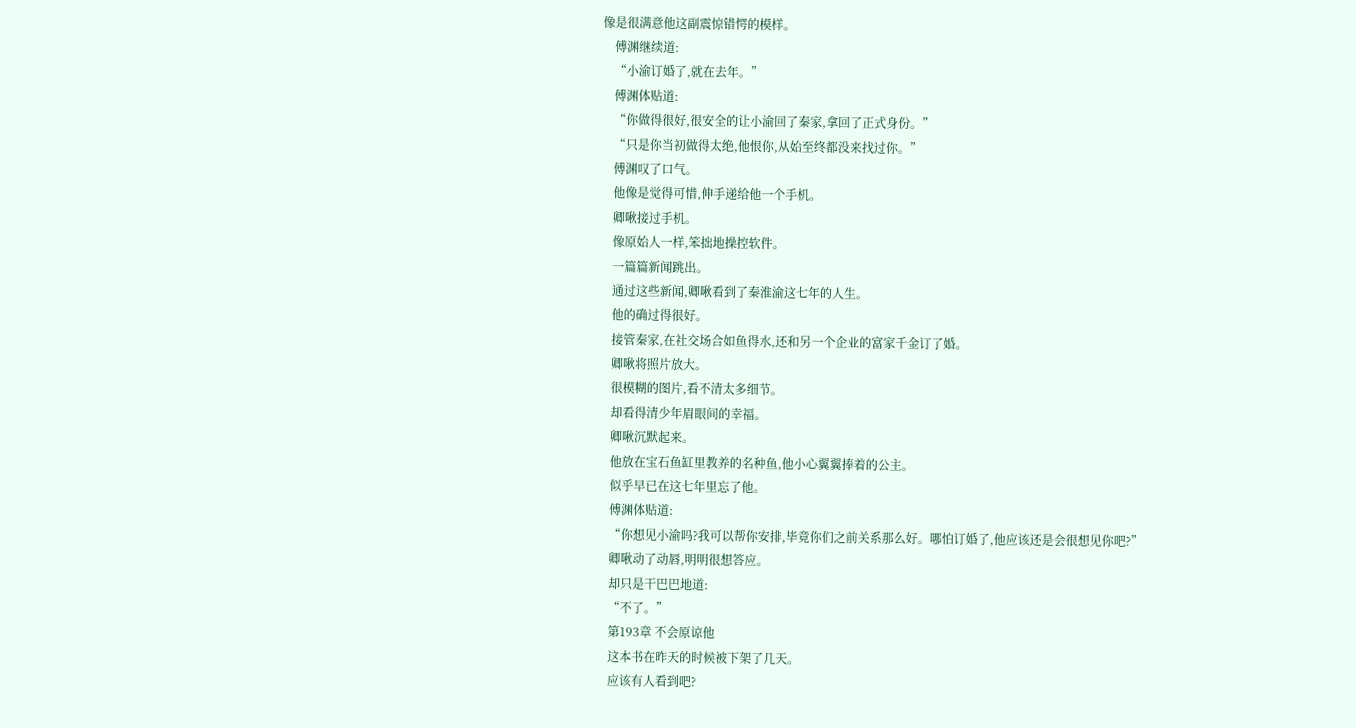像是很满意他这副震惊错愕的模样。
    傅渊继续道:
    “小渝订婚了,就在去年。”
    傅渊体贴道:
    “你做得很好,很安全的让小渝回了秦家,拿回了正式身份。”
    “只是你当初做得太绝,他恨你,从始至终都没来找过你。”
    傅渊叹了口气。
    他像是觉得可惜,伸手递给他一个手机。
    卿啾接过手机。
    像原始人一样,笨拙地操控软件。
    一篇篇新闻跳出。
    通过这些新闻,卿啾看到了秦淮渝这七年的人生。
    他的确过得很好。
    接管秦家,在社交场合如鱼得水,还和另一个企业的富家千金订了婚。
    卿啾将照片放大。
    很模糊的图片,看不清太多细节。
    却看得清少年眉眼间的幸福。
    卿啾沉默起来。
    他放在宝石鱼缸里教养的名种鱼,他小心翼翼捧着的公主。
    似乎早已在这七年里忘了他。
    傅渊体贴道:
    “你想见小渝吗?我可以帮你安排,毕竟你们之前关系那么好。哪怕订婚了,他应该还是会很想见你吧?”
    卿啾动了动唇,明明很想答应。
    却只是干巴巴地道:
    “不了。”
    第193章 不会原谅他
    这本书在昨天的时候被下架了几天。
    应该有人看到吧?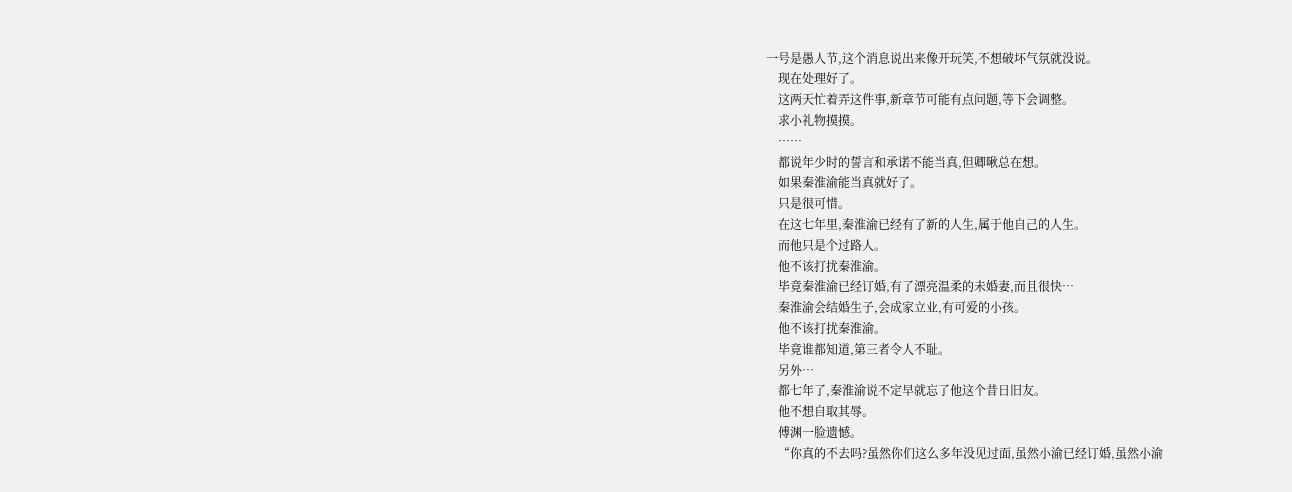一号是愚人节,这个消息说出来像开玩笑,不想破坏气氛就没说。
    现在处理好了。
    这两天忙着弄这件事,新章节可能有点问题,等下会调整。
    求小礼物摸摸。
    ……
    都说年少时的誓言和承诺不能当真,但卿啾总在想。
    如果秦淮渝能当真就好了。
    只是很可惜。
    在这七年里,秦淮渝已经有了新的人生,属于他自己的人生。
    而他只是个过路人。
    他不该打扰秦淮渝。
    毕竟秦淮渝已经订婚,有了漂亮温柔的未婚妻,而且很快…
    秦淮渝会结婚生子,会成家立业,有可爱的小孩。
    他不该打扰秦淮渝。
    毕竟谁都知道,第三者令人不耻。
    另外…
    都七年了,秦淮渝说不定早就忘了他这个昔日旧友。
    他不想自取其辱。
    傅渊一脸遗憾。
    “你真的不去吗?虽然你们这么多年没见过面,虽然小渝已经订婚,虽然小渝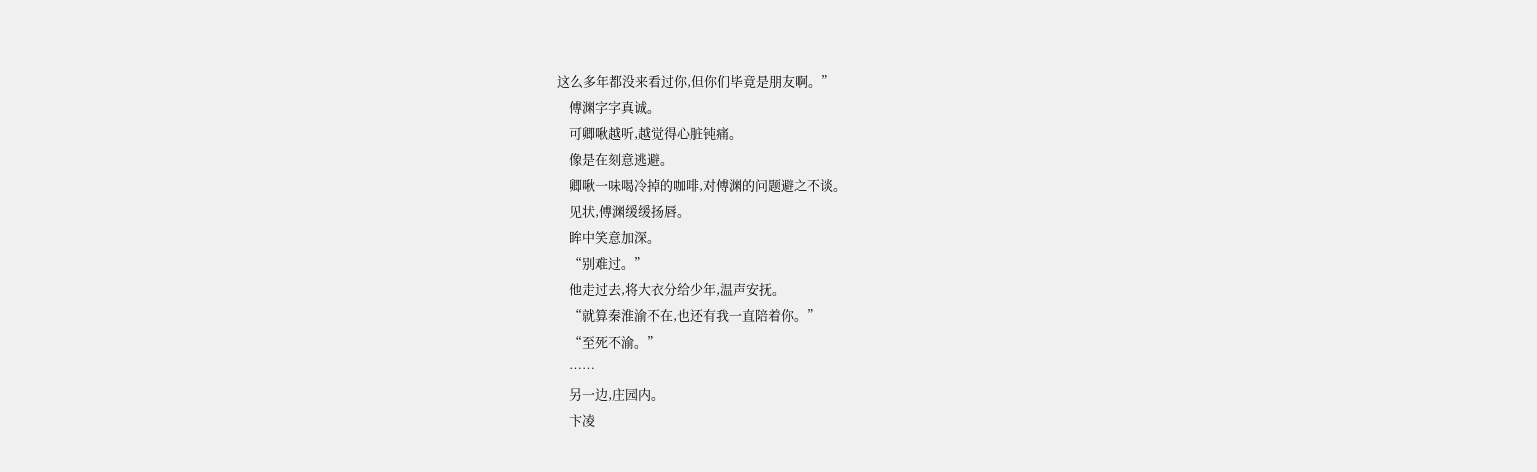这么多年都没来看过你,但你们毕竟是朋友啊。”
    傅渊字字真诚。
    可卿啾越听,越觉得心脏钝痛。
    像是在刻意逃避。
    卿啾一味喝冷掉的咖啡,对傅渊的问题避之不谈。
    见状,傅渊缓缓扬唇。
    眸中笑意加深。
    “别难过。”
    他走过去,将大衣分给少年,温声安抚。
    “就算秦淮渝不在,也还有我一直陪着你。”
    “至死不渝。”
    ……
    另一边,庄园内。
    卞凌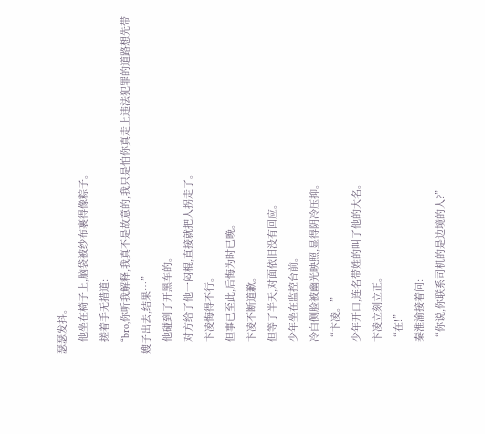瑟瑟发抖。
    他坐在椅子上,脑袋被纱布裹得像粽子。
    搓着手无措道:
    “bro,你听我解释,我真不是故意的,我只是怕你真走上违法犯罪的道路想先带嫂子出去,结果…”
    他碰到了开黑车的。
    对方给了他一闷棍,直接就把人拐走了。
    卞凌悔得不行。
    但事已至此,后悔为时已晚。
    卞凌不断道歉。
    但等了半天,对面依旧没有回应。
    少年坐在监控台前。
    冷白侧脸被幽光映照,显得阴冷压抑。
    “卞凌。”
    少年开口,连名带姓的叫了他的大名。
    卞凌立刻立正。
    “在!”
    秦淮渝接着问:
    “你说,你联系司机的是边境的人?”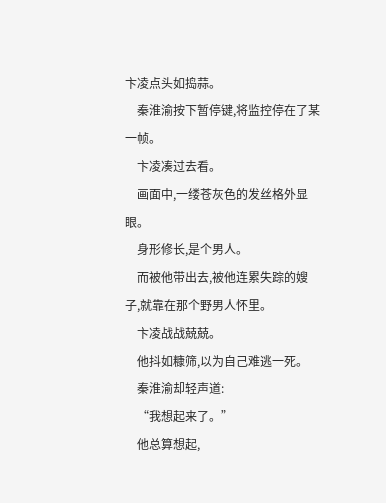卞凌点头如捣蒜。
    秦淮渝按下暂停键,将监控停在了某一帧。
    卞凌凑过去看。
    画面中,一缕苍灰色的发丝格外显眼。
    身形修长,是个男人。
    而被他带出去,被他连累失踪的嫂子,就靠在那个野男人怀里。
    卞凌战战兢兢。
    他抖如糠筛,以为自己难逃一死。
    秦淮渝却轻声道:
    “我想起来了。”
    他总算想起,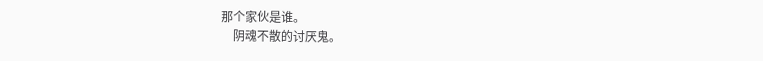那个家伙是谁。
    阴魂不散的讨厌鬼。